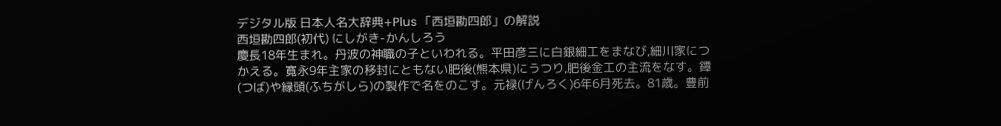デジタル版 日本人名大辞典+Plus 「西垣勘四郎」の解説
西垣勘四郎(初代) にしがき-かんしろう
慶長18年生まれ。丹波の神職の子といわれる。平田彦三に白銀細工をまなび,細川家につかえる。寛永9年主家の移封にともない肥後(熊本県)にうつり,肥後金工の主流をなす。鐔(つば)や縁頭(ふちがしら)の製作で名をのこす。元禄(げんろく)6年6月死去。81歳。豊前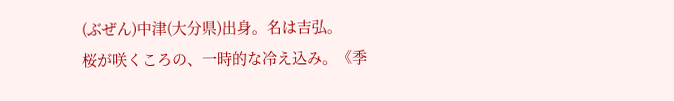(ぶぜん)中津(大分県)出身。名は吉弘。
桜が咲くころの、一時的な冷え込み。《季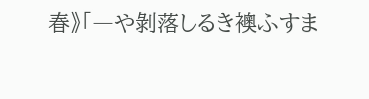春》「―や剝落しるき襖ふすま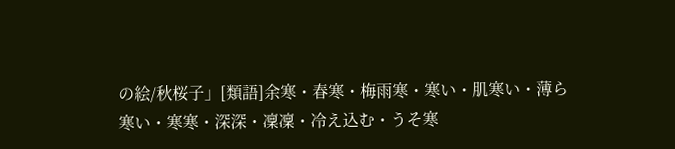の絵/秋桜子」[類語]余寒・春寒・梅雨寒・寒い・肌寒い・薄ら寒い・寒寒・深深・凜凜・冷え込む・うそ寒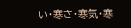い・寒さ・寒気・寒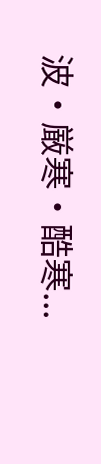波・厳寒・酷寒...